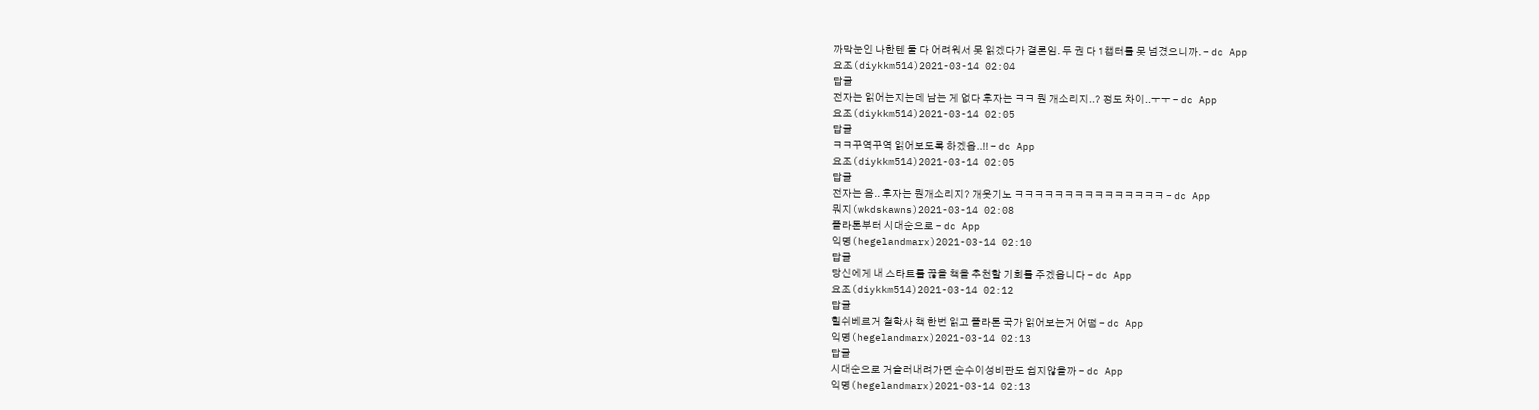까막눈인 나한텐 둘 다 어려워서 못 읽겠다가 결론임. 두 권 다 1챕터를 못 넘겼으니까. - dc App
요조(diykkm514)2021-03-14 02:04
답글
전자는 읽어는지는데 남는 게 없다 후자는 ㅋㅋ 뭔 개소리지..? 정도 차이..ㅜㅜ - dc App
요조(diykkm514)2021-03-14 02:05
답글
ㅋㅋ꾸역꾸역 읽어보도록 하겠읍..!! - dc App
요조(diykkm514)2021-03-14 02:05
답글
전자는 음.. 후자는 뭔개소리지? 개웃기노 ㅋㅋㅋㅋㅋㅋㅋㅋㅋㅋㅋㅋㅋㅋㅋ - dc App
뭐지(wkdskawns)2021-03-14 02:08
플라톤부터 시대순으로 - dc App
익명(hegelandmarx)2021-03-14 02:10
답글
당신에게 내 스타트를 끊을 책을 추천할 기회를 주겠읍니다 - dc App
요조(diykkm514)2021-03-14 02:12
답글
힐쉬베르거 철학사 책 한번 읽고 플라톤 국가 읽어보는거 어떰 - dc App
익명(hegelandmarx)2021-03-14 02:13
답글
시대순으로 거슬러내려가면 순수이성비판도 쉽지않을까 - dc App
익명(hegelandmarx)2021-03-14 02:13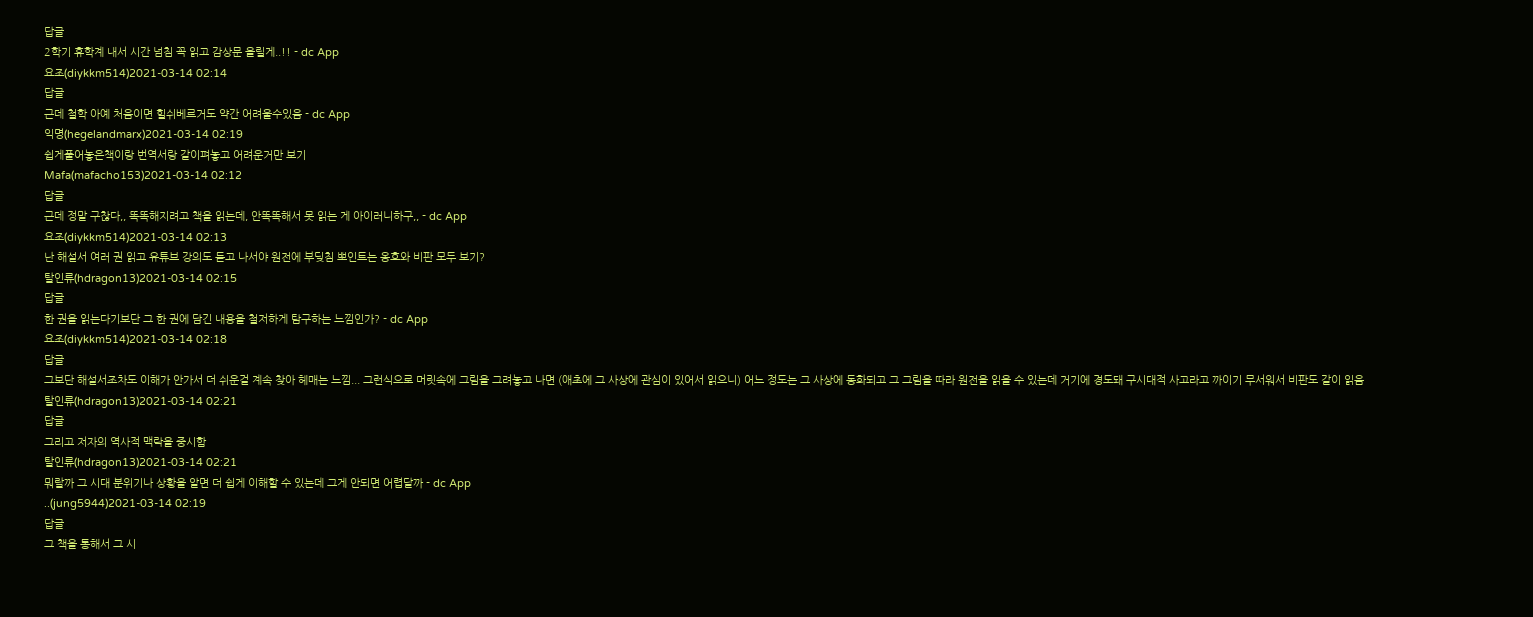답글
2학기 휴학계 내서 시간 넘침 꼭 읽고 감상문 올릴게..!! - dc App
요조(diykkm514)2021-03-14 02:14
답글
근데 철학 아예 처음이면 힐쉬베르거도 약간 어려울수있음 - dc App
익명(hegelandmarx)2021-03-14 02:19
쉽게풀어놓은책이랑 번역서랑 같이펴놓고 어려운거만 보기
Mafa(mafacho153)2021-03-14 02:12
답글
근데 정말 구찮다,, 똑똑해지려고 책을 읽는데, 안똑똑해서 못 읽는 게 아이러니하구,, - dc App
요조(diykkm514)2021-03-14 02:13
난 해설서 여러 권 읽고 유튜브 강의도 듣고 나서야 원전에 부딪침 뽀인트는 옹호와 비판 모두 보기?
탈인류(hdragon13)2021-03-14 02:15
답글
한 권을 읽는다기보단 그 한 권에 담긴 내용을 철저하게 탐구하는 느낌인가? - dc App
요조(diykkm514)2021-03-14 02:18
답글
그보단 해설서조차도 이해가 안가서 더 쉬운걸 계속 찾아 헤매는 느낌... 그런식으로 머릿속에 그림을 그려놓고 나면 (애초에 그 사상에 관심이 있어서 읽으니) 어느 정도는 그 사상에 동화되고 그 그림을 따라 원전을 읽을 수 있는데 거기에 경도돼 구시대적 사고라고 까이기 무서워서 비판도 같이 읽음
탈인류(hdragon13)2021-03-14 02:21
답글
그리고 저자의 역사적 맥락을 중시함
탈인류(hdragon13)2021-03-14 02:21
뭐랄까 그 시대 분위기나 상황을 알면 더 쉽게 이해할 수 있는데 그게 안되면 어렵달까 - dc App
..(jung5944)2021-03-14 02:19
답글
그 책을 통해서 그 시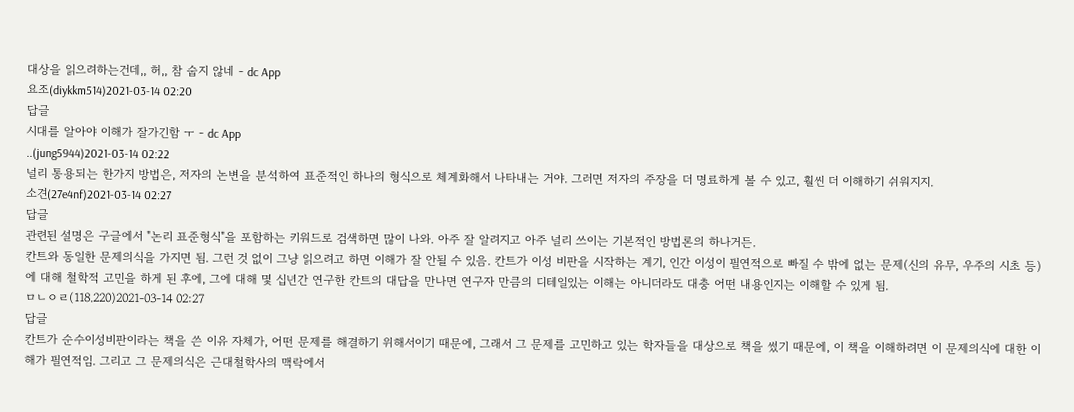대상을 읽으려하는건데,, 허,, 참 숩지 않네 - dc App
요조(diykkm514)2021-03-14 02:20
답글
시대를 알아야 이해가 잘가긴함 ㅜ - dc App
..(jung5944)2021-03-14 02:22
널리 통용되는 한가지 방법은, 저자의 논변을 분석하여 표준적인 하나의 형식으로 체계화해서 나타내는 거야. 그러면 저자의 주장을 더 명료하게 볼 수 있고, 훨씬 더 이해하기 쉬워지지.
소견(27e4nf)2021-03-14 02:27
답글
관련된 설명은 구글에서 "논리 표준형식"을 포함하는 키워드로 검색하면 많이 나와. 아주 잘 알려지고 아주 널리 쓰이는 기본적인 방법론의 하나거든.
칸트와 동일한 문제의식을 가지면 됨. 그런 것 없이 그냥 읽으려고 하면 이해가 잘 안될 수 있음. 칸트가 이성 비판을 시작하는 계기, 인간 이성이 필연적으로 빠질 수 밖에 없는 문제(신의 유무, 우주의 시초 등)에 대해 철학적 고민을 하게 된 후에, 그에 대해 몇 십년간 연구한 칸트의 대답을 만나면 연구자 만큼의 디테일있는 이해는 아니더라도 대충 어떤 내용인지는 이해할 수 있게 됨.
ㅁㄴㅇㄹ(118.220)2021-03-14 02:27
답글
칸트가 순수이성비판이라는 책을 쓴 이유 자체가, 어떤 문제를 해결하기 위해서이기 때문에, 그래서 그 문제를 고민하고 있는 학자들을 대상으로 책을 썼기 때문에, 이 책을 이해하려면 이 문제의식에 대한 이해가 필연적임. 그리고 그 문제의식은 근대철학사의 맥락에서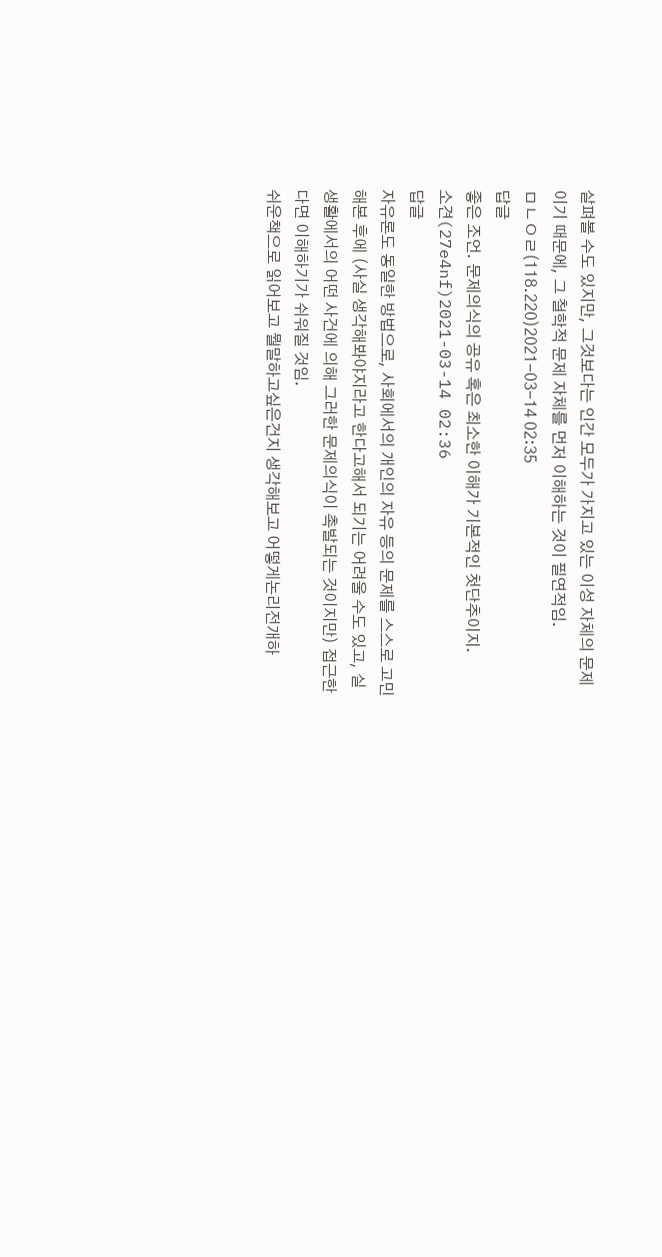살펴볼 수도 있지만, 그것보다는 인간 모두가 가지고 있는 이성 자체의 문제이기 때문에, 그 철학적 문제 자체를 먼저 이해하는 것이 필연적임.
ㅁㄴㅇㄹ(118.220)2021-03-14 02:35
답글
좋은 조언. 문제의식의 공유 혹은 최소한 이해가 기본적인 첫단추이지.
소견(27e4nf)2021-03-14 02:36
답글
자유론도 동일한 방법으로, 사회에서의 개인의 자유 등의 문제를 스스로 고민해본 후에 (사실 생각해봐야지라고 한다고해서 되기는 어려울 수도 있고, 실생활에서의 어떤 사건에 의해 그러한 문제의식이 촉발되는 것이지만) 접근한다면 이해하기가 쉬워질 것임.
쉬운책으로 읽어보고 뭘말하고싶은건지 생각해보고 어떻게논리전개하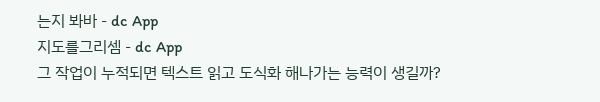는지 봐바 - dc App
지도를그리셈 - dc App
그 작업이 누적되면 텍스트 읽고 도식화 해나가는 능력이 생길까?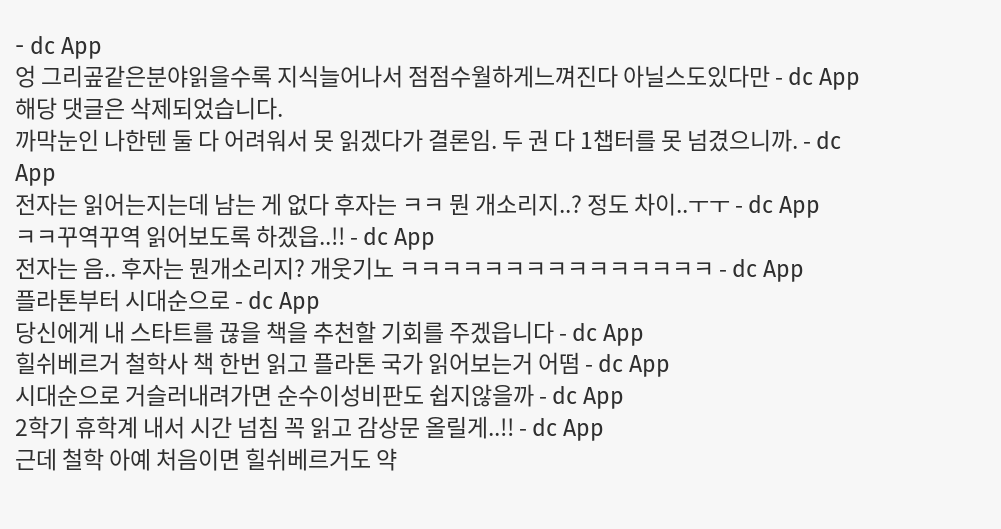- dc App
엉 그리곺같은분야읽을수록 지식늘어나서 점점수월하게느껴진다 아닐스도있다만 - dc App
해당 댓글은 삭제되었습니다.
까막눈인 나한텐 둘 다 어려워서 못 읽겠다가 결론임. 두 권 다 1챕터를 못 넘겼으니까. - dc App
전자는 읽어는지는데 남는 게 없다 후자는 ㅋㅋ 뭔 개소리지..? 정도 차이..ㅜㅜ - dc App
ㅋㅋ꾸역꾸역 읽어보도록 하겠읍..!! - dc App
전자는 음.. 후자는 뭔개소리지? 개웃기노 ㅋㅋㅋㅋㅋㅋㅋㅋㅋㅋㅋㅋㅋㅋㅋ - dc App
플라톤부터 시대순으로 - dc App
당신에게 내 스타트를 끊을 책을 추천할 기회를 주겠읍니다 - dc App
힐쉬베르거 철학사 책 한번 읽고 플라톤 국가 읽어보는거 어떰 - dc App
시대순으로 거슬러내려가면 순수이성비판도 쉽지않을까 - dc App
2학기 휴학계 내서 시간 넘침 꼭 읽고 감상문 올릴게..!! - dc App
근데 철학 아예 처음이면 힐쉬베르거도 약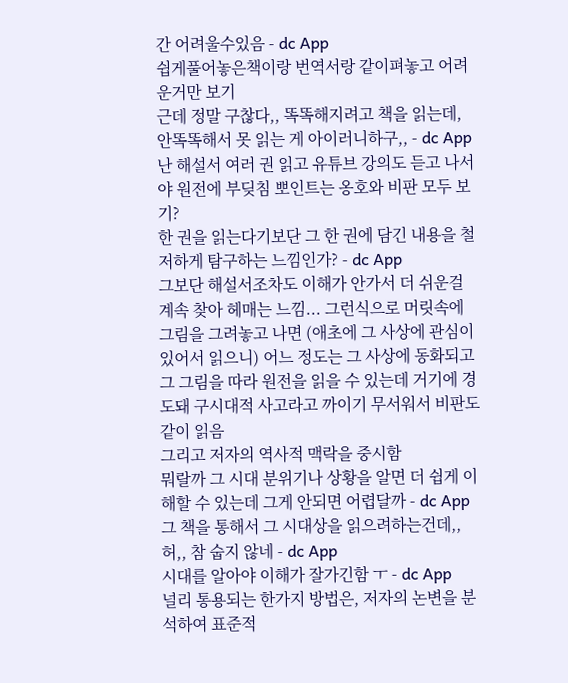간 어려울수있음 - dc App
쉽게풀어놓은책이랑 번역서랑 같이펴놓고 어려운거만 보기
근데 정말 구찮다,, 똑똑해지려고 책을 읽는데, 안똑똑해서 못 읽는 게 아이러니하구,, - dc App
난 해설서 여러 권 읽고 유튜브 강의도 듣고 나서야 원전에 부딪침 뽀인트는 옹호와 비판 모두 보기?
한 권을 읽는다기보단 그 한 권에 담긴 내용을 철저하게 탐구하는 느낌인가? - dc App
그보단 해설서조차도 이해가 안가서 더 쉬운걸 계속 찾아 헤매는 느낌... 그런식으로 머릿속에 그림을 그려놓고 나면 (애초에 그 사상에 관심이 있어서 읽으니) 어느 정도는 그 사상에 동화되고 그 그림을 따라 원전을 읽을 수 있는데 거기에 경도돼 구시대적 사고라고 까이기 무서워서 비판도 같이 읽음
그리고 저자의 역사적 맥락을 중시함
뭐랄까 그 시대 분위기나 상황을 알면 더 쉽게 이해할 수 있는데 그게 안되면 어렵달까 - dc App
그 책을 통해서 그 시대상을 읽으려하는건데,, 허,, 참 숩지 않네 - dc App
시대를 알아야 이해가 잘가긴함 ㅜ - dc App
널리 통용되는 한가지 방법은, 저자의 논변을 분석하여 표준적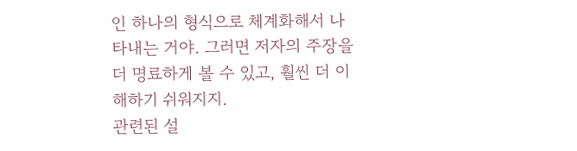인 하나의 형식으로 체계화해서 나타내는 거야. 그러면 저자의 주장을 더 명료하게 볼 수 있고, 훨씬 더 이해하기 쉬워지지.
관련된 설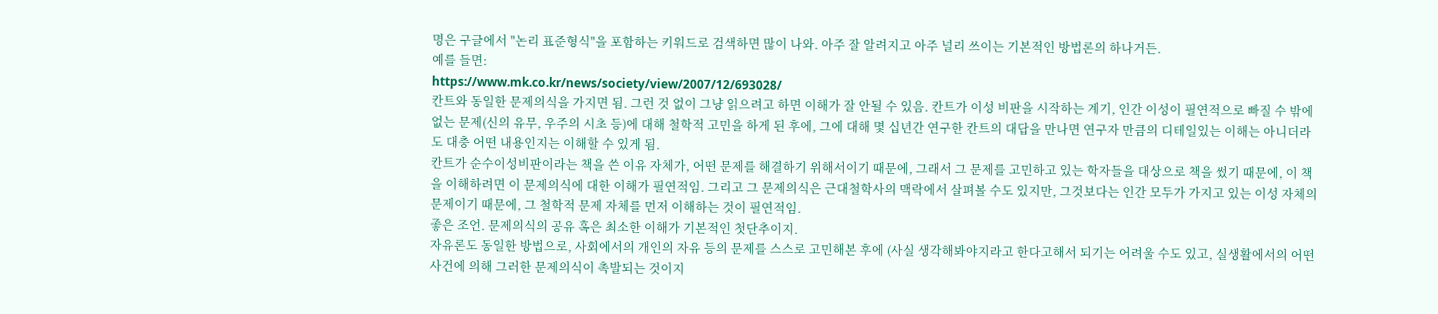명은 구글에서 "논리 표준형식"을 포함하는 키워드로 검색하면 많이 나와. 아주 잘 알려지고 아주 널리 쓰이는 기본적인 방법론의 하나거든.
예를 들면:
https://www.mk.co.kr/news/society/view/2007/12/693028/
칸트와 동일한 문제의식을 가지면 됨. 그런 것 없이 그냥 읽으려고 하면 이해가 잘 안될 수 있음. 칸트가 이성 비판을 시작하는 계기, 인간 이성이 필연적으로 빠질 수 밖에 없는 문제(신의 유무, 우주의 시초 등)에 대해 철학적 고민을 하게 된 후에, 그에 대해 몇 십년간 연구한 칸트의 대답을 만나면 연구자 만큼의 디테일있는 이해는 아니더라도 대충 어떤 내용인지는 이해할 수 있게 됨.
칸트가 순수이성비판이라는 책을 쓴 이유 자체가, 어떤 문제를 해결하기 위해서이기 때문에, 그래서 그 문제를 고민하고 있는 학자들을 대상으로 책을 썼기 때문에, 이 책을 이해하려면 이 문제의식에 대한 이해가 필연적임. 그리고 그 문제의식은 근대철학사의 맥락에서 살펴볼 수도 있지만, 그것보다는 인간 모두가 가지고 있는 이성 자체의 문제이기 때문에, 그 철학적 문제 자체를 먼저 이해하는 것이 필연적임.
좋은 조언. 문제의식의 공유 혹은 최소한 이해가 기본적인 첫단추이지.
자유론도 동일한 방법으로, 사회에서의 개인의 자유 등의 문제를 스스로 고민해본 후에 (사실 생각해봐야지라고 한다고해서 되기는 어려울 수도 있고, 실생활에서의 어떤 사건에 의해 그러한 문제의식이 촉발되는 것이지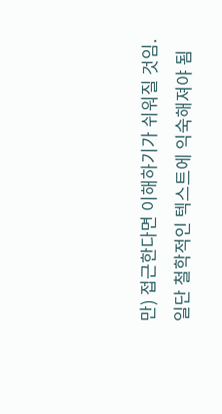만) 접근한다면 이해하기가 쉬워질 것임.
일단 철학적인 텍스트에 익숙해져야 됨